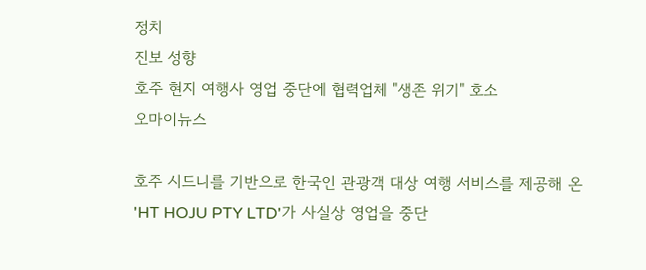정치
진보 성향
호주 현지 여행사 영업 중단에 협력업체 "생존 위기" 호소
오마이뉴스

호주 시드니를 기반으로 한국인 관광객 대상 여행 서비스를 제공해 온 'HT HOJU PTY LTD'가 사실상 영업을 중단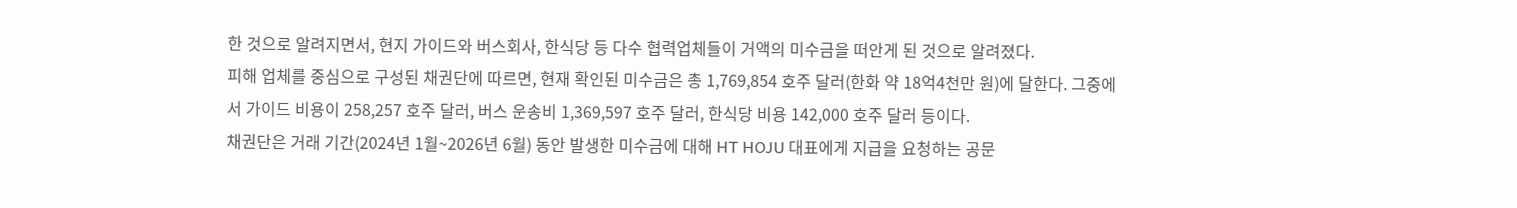한 것으로 알려지면서, 현지 가이드와 버스회사, 한식당 등 다수 협력업체들이 거액의 미수금을 떠안게 된 것으로 알려졌다.
피해 업체를 중심으로 구성된 채권단에 따르면, 현재 확인된 미수금은 총 1,769,854 호주 달러(한화 약 18억4천만 원)에 달한다. 그중에서 가이드 비용이 258,257 호주 달러, 버스 운송비 1,369,597 호주 달러, 한식당 비용 142,000 호주 달러 등이다.
채권단은 거래 기간(2024년 1월~2026년 6월) 동안 발생한 미수금에 대해 HT HOJU 대표에게 지급을 요청하는 공문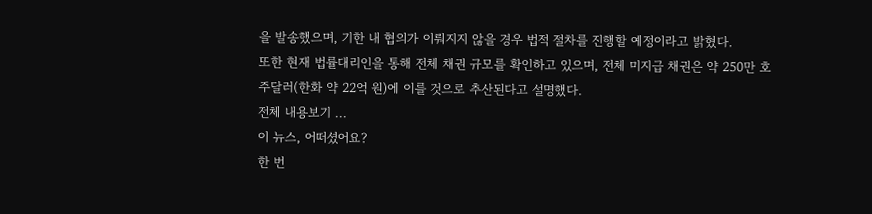을 발송했으며, 기한 내 협의가 이뤄지지 않을 경우 법적 절차를 진행할 예정이라고 밝혔다.
또한 현재 법률대리인을 통해 전체 채권 규모를 확인하고 있으며, 전체 미지급 채권은 약 250만 호주달러(한화 약 22억 원)에 이를 것으로 추산된다고 설명했다.
전체 내용보기 ...
이 뉴스, 어떠셨어요?
한 번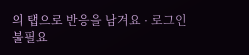의 탭으로 반응을 남겨요 · 로그인 불필요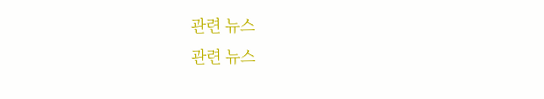관련 뉴스
관련 뉴스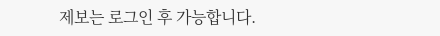제보는 로그인 후 가능합니다.